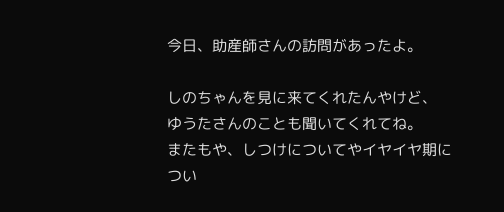今日、助産師さんの訪問があったよ。

しのちゃんを見に来てくれたんやけど、
ゆうたさんのことも聞いてくれてね。
またもや、しつけについてやイヤイヤ期につい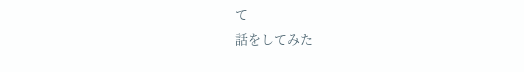て
話をしてみた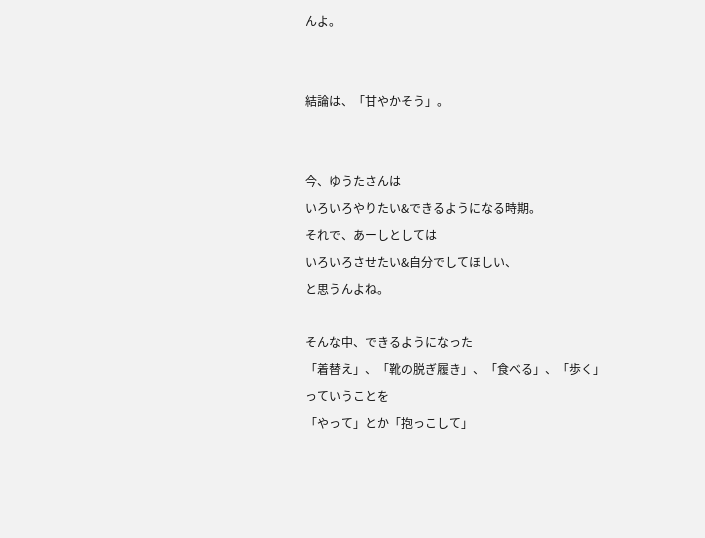んよ。


結論は、「甘やかそう」。


今、ゆうたさんは
いろいろやりたい&できるようになる時期。
それで、あーしとしては
いろいろさせたい&自分でしてほしい、
と思うんよね。

そんな中、できるようになった
「着替え」、「靴の脱ぎ履き」、「食べる」、「歩く」
っていうことを
「やって」とか「抱っこして」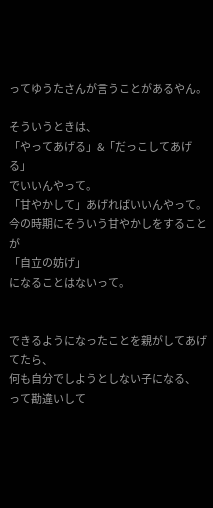ってゆうたさんが言うことがあるやん。

そういうときは、
「やってあげる」&「だっこしてあげる」
でいいんやって。
「甘やかして」あげればいいんやって。
今の時期にそういう甘やかしをすることが
「自立の妨げ」
になることはないって。


できるようになったことを親がしてあげてたら、
何も自分でしようとしない子になる、
って勘違いして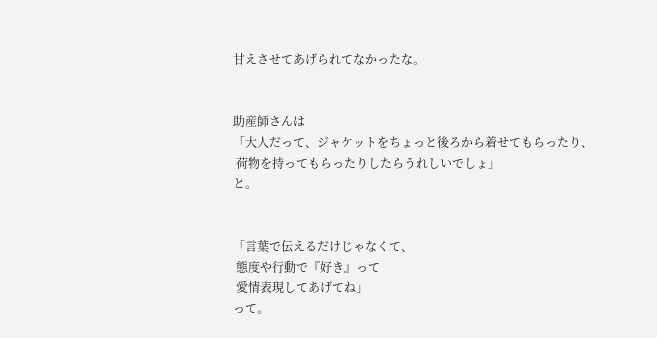甘えさせてあげられてなかったな。


助産師さんは
「大人だって、ジャケットをちょっと後ろから着せてもらったり、
 荷物を持ってもらったりしたらうれしいでしょ」
と。


「言葉で伝えるだけじゃなくて、
 態度や行動で『好き』って
 愛情表現してあげてね」
って。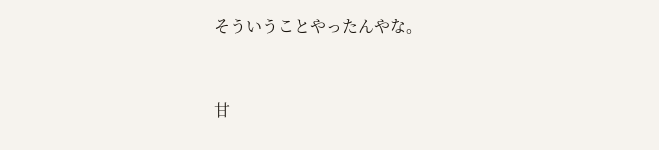そういうことやったんやな。



甘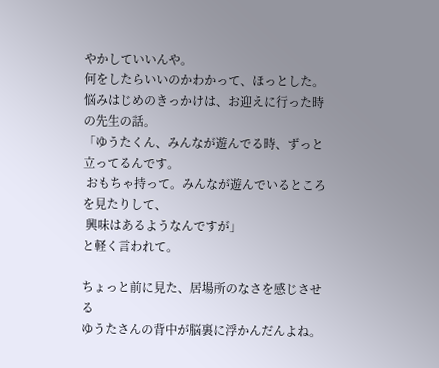やかしていいんや。
何をしたらいいのかわかって、ほっとした。
悩みはじめのきっかけは、お迎えに行った時の先生の話。
「ゆうたくん、みんなが遊んでる時、ずっと立ってるんです。
 おもちゃ持って。みんなが遊んでいるところを見たりして、
 興味はあるようなんですが」
と軽く言われて。

ちょっと前に見た、居場所のなさを感じさせる
ゆうたさんの背中が脳裏に浮かんだんよね。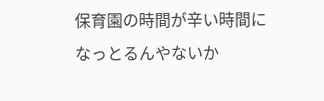保育園の時間が辛い時間になっとるんやないか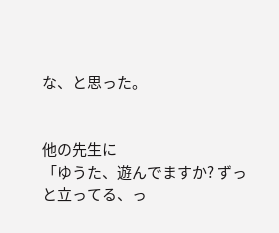な、と思った。


他の先生に
「ゆうた、遊んでますか? ずっと立ってる、っ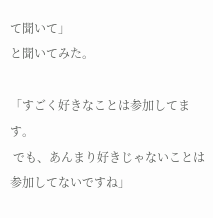て聞いて」
と聞いてみた。

「すごく好きなことは参加してます。
 でも、あんまり好きじゃないことは参加してないですね」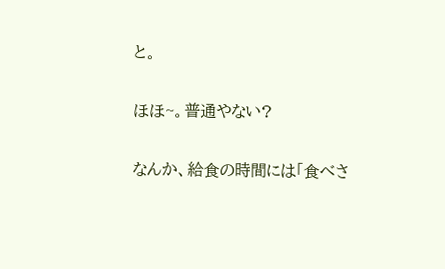と。


ほほ~。普通やない?


なんか、給食の時間には「食べさ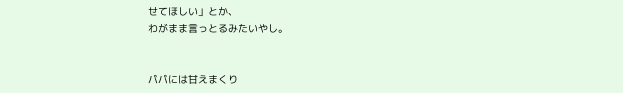せてほしい」とか、
わがまま言っとるみたいやし。


パパには甘えまくり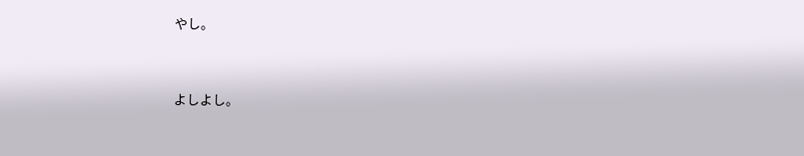やし。


よしよし。